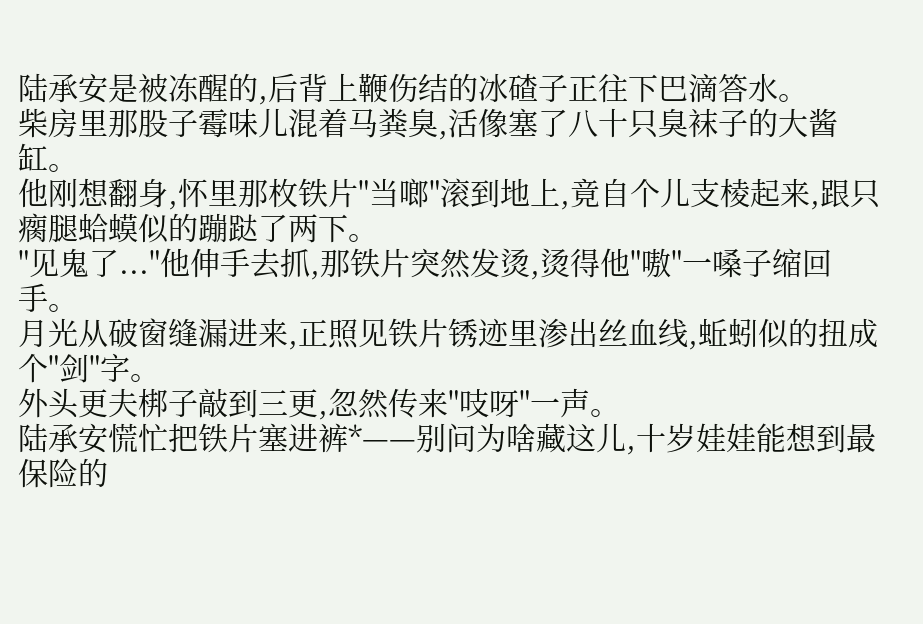陆承安是被冻醒的,后背上鞭伤结的冰碴子正往下巴滴答水。
柴房里那股子霉味儿混着马粪臭,活像塞了八十只臭袜子的大酱缸。
他刚想翻身,怀里那枚铁片"当啷"滚到地上,竟自个儿支棱起来,跟只瘸腿蛤蟆似的蹦跶了两下。
"见鬼了..."他伸手去抓,那铁片突然发烫,烫得他"嗷"一嗓子缩回手。
月光从破窗缝漏进来,正照见铁片锈迹里渗出丝血线,蚯蚓似的扭成个"剑"字。
外头更夫梆子敲到三更,忽然传来"吱呀"一声。
陆承安慌忙把铁片塞进裤*——别问为啥藏这儿,十岁娃娃能想到最保险的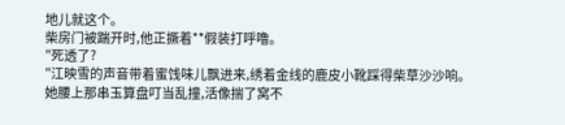地儿就这个。
柴房门被踹开时,他正撅着**假装打呼噜。
"死透了?
"江映雪的声音带着蜜饯味儿飘进来,绣着金线的鹿皮小靴踩得柴草沙沙响。
她腰上那串玉算盘叮当乱撞,活像揣了窝不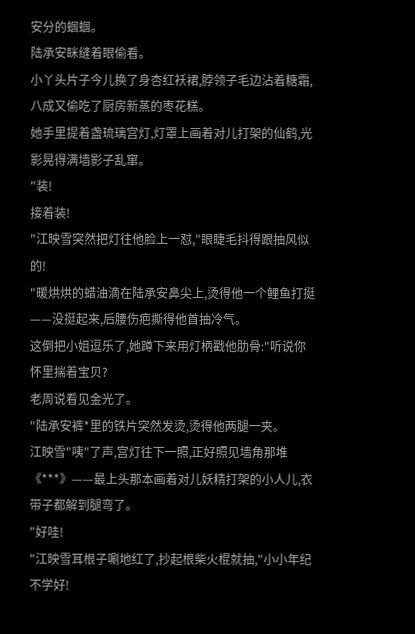安分的蝈蝈。
陆承安眯缝着眼偷看。
小丫头片子今儿换了身杏红袄裙,脖领子毛边沾着糖霜,八成又偷吃了厨房新蒸的枣花糕。
她手里提着盏琉璃宫灯,灯罩上画着对儿打架的仙鹤,光影晃得满墙影子乱窜。
"装!
接着装!
"江映雪突然把灯往他脸上一怼,"眼睫毛抖得跟抽风似的!
"暖烘烘的蜡油滴在陆承安鼻尖上,烫得他一个鲤鱼打挺——没挺起来,后腰伤疤撕得他首抽冷气。
这倒把小姐逗乐了,她蹲下来用灯柄戳他肋骨:"听说你怀里揣着宝贝?
老周说看见金光了。
"陆承安裤*里的铁片突然发烫,烫得他两腿一夹。
江映雪"咦"了声,宫灯往下一照,正好照见墙角那堆《***》——最上头那本画着对儿妖精打架的小人儿,衣带子都解到腿弯了。
"好哇!
"江映雪耳根子唰地红了,抄起根柴火棍就抽,"小小年纪不学好!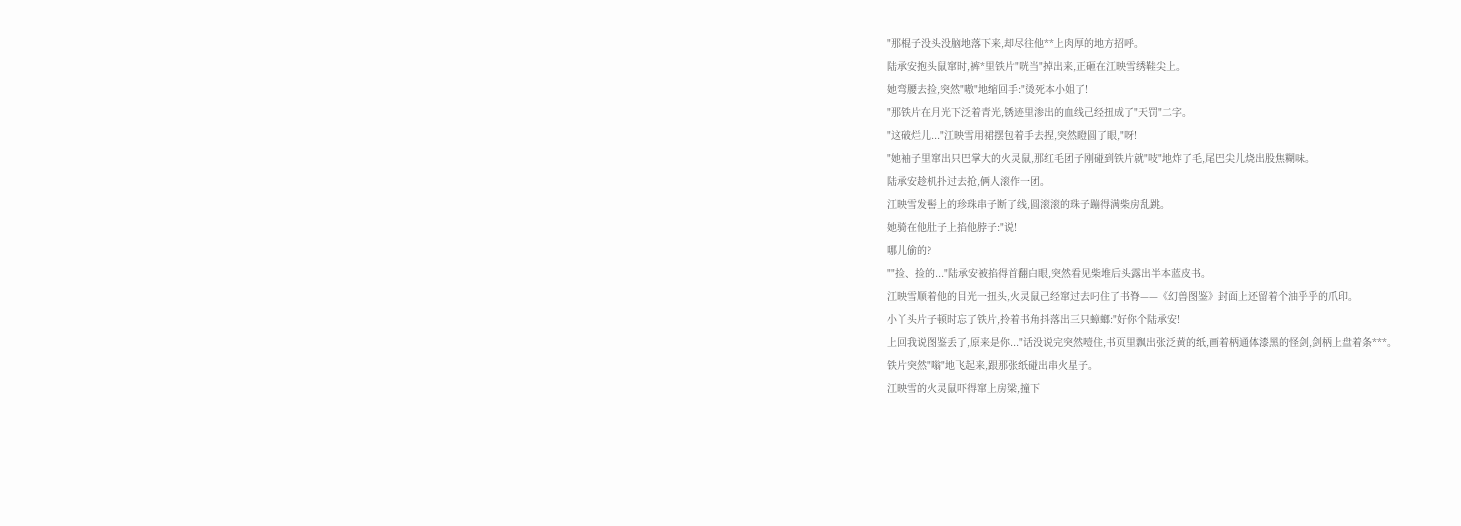"那棍子没头没脑地落下来,却尽往他**上肉厚的地方招呼。
陆承安抱头鼠窜时,裤*里铁片"咣当"掉出来,正砸在江映雪绣鞋尖上。
她弯腰去捡,突然"嗷"地缩回手:"烫死本小姐了!
"那铁片在月光下泛着青光,锈迹里渗出的血线己经扭成了"天罚"二字。
"这破烂儿..."江映雪用裙摆包着手去捏,突然瞪圆了眼,"呀!
"她袖子里窜出只巴掌大的火灵鼠,那红毛团子刚碰到铁片就"吱"地炸了毛,尾巴尖儿烧出股焦糊味。
陆承安趁机扑过去抢,俩人滚作一团。
江映雪发髻上的珍珠串子断了线,圆滚滚的珠子蹦得满柴房乱跳。
她骑在他肚子上掐他脖子:"说!
哪儿偷的?
""捡、捡的..."陆承安被掐得首翻白眼,突然看见柴堆后头露出半本蓝皮书。
江映雪顺着他的目光一扭头,火灵鼠己经窜过去叼住了书脊——《幻兽图鉴》封面上还留着个油乎乎的爪印。
小丫头片子顿时忘了铁片,拎着书角抖落出三只蟑螂:"好你个陆承安!
上回我说图鉴丢了,原来是你..."话没说完突然噎住,书页里飘出张泛黄的纸,画着柄通体漆黑的怪剑,剑柄上盘着条***。
铁片突然"嗡"地飞起来,跟那张纸碰出串火星子。
江映雪的火灵鼠吓得窜上房梁,撞下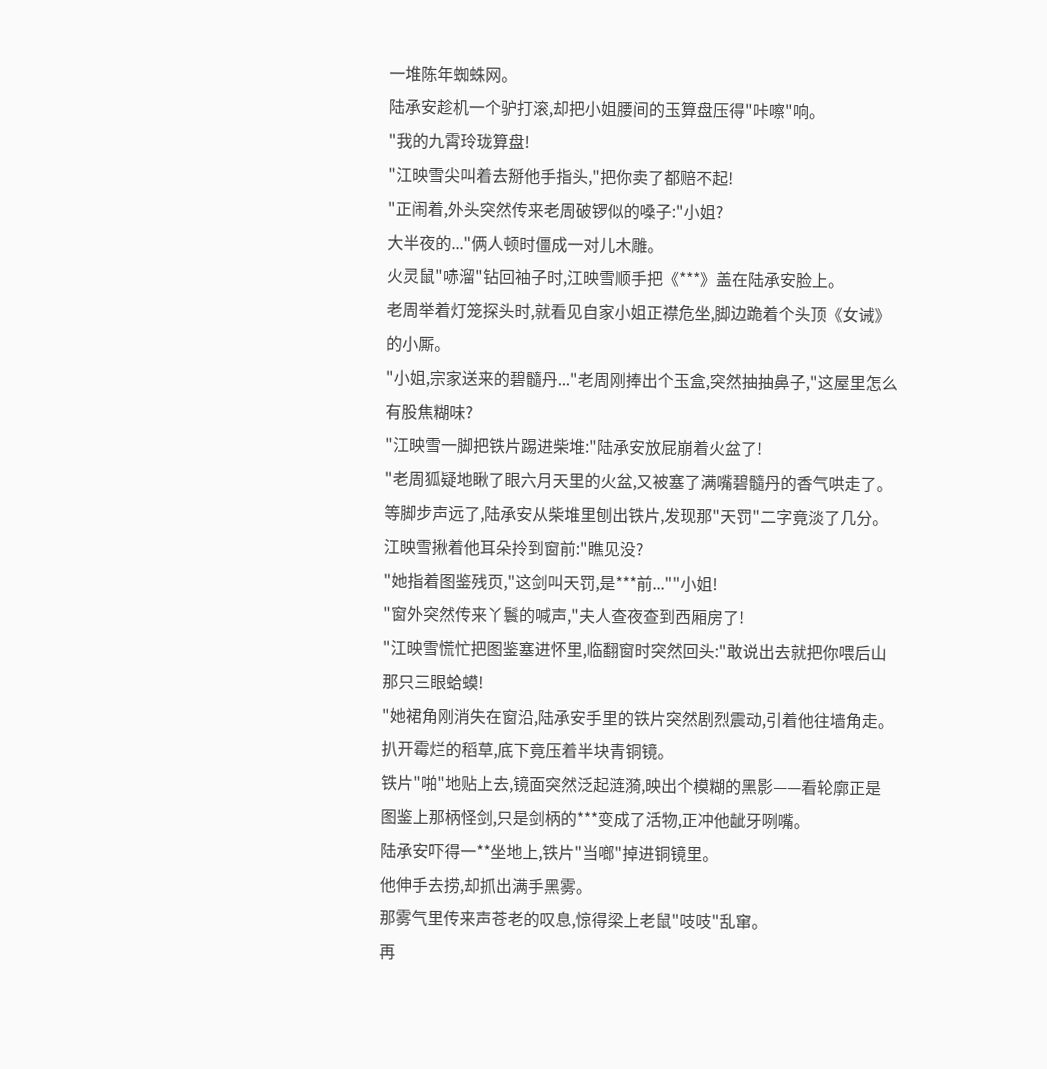一堆陈年蜘蛛网。
陆承安趁机一个驴打滚,却把小姐腰间的玉算盘压得"咔嚓"响。
"我的九霄玲珑算盘!
"江映雪尖叫着去掰他手指头,"把你卖了都赔不起!
"正闹着,外头突然传来老周破锣似的嗓子:"小姐?
大半夜的..."俩人顿时僵成一对儿木雕。
火灵鼠"哧溜"钻回袖子时,江映雪顺手把《***》盖在陆承安脸上。
老周举着灯笼探头时,就看见自家小姐正襟危坐,脚边跪着个头顶《女诫》的小厮。
"小姐,宗家送来的碧髓丹..."老周刚捧出个玉盒,突然抽抽鼻子,"这屋里怎么有股焦糊味?
"江映雪一脚把铁片踢进柴堆:"陆承安放屁崩着火盆了!
"老周狐疑地瞅了眼六月天里的火盆,又被塞了满嘴碧髓丹的香气哄走了。
等脚步声远了,陆承安从柴堆里刨出铁片,发现那"天罚"二字竟淡了几分。
江映雪揪着他耳朵拎到窗前:"瞧见没?
"她指着图鉴残页,"这剑叫天罚,是***前...""小姐!
"窗外突然传来丫鬟的喊声,"夫人查夜查到西厢房了!
"江映雪慌忙把图鉴塞进怀里,临翻窗时突然回头:"敢说出去就把你喂后山那只三眼蛤蟆!
"她裙角刚消失在窗沿,陆承安手里的铁片突然剧烈震动,引着他往墙角走。
扒开霉烂的稻草,底下竟压着半块青铜镜。
铁片"啪"地贴上去,镜面突然泛起涟漪,映出个模糊的黑影——看轮廓正是图鉴上那柄怪剑,只是剑柄的***变成了活物,正冲他龇牙咧嘴。
陆承安吓得一**坐地上,铁片"当啷"掉进铜镜里。
他伸手去捞,却抓出满手黑雾。
那雾气里传来声苍老的叹息,惊得梁上老鼠"吱吱"乱窜。
再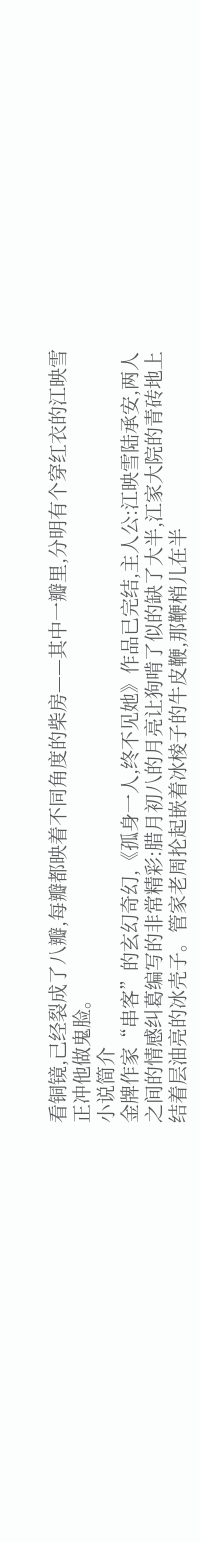看铜镜,己经裂成了八瓣,每瓣都映着不同角度的柴房——其中一瓣里,分明有个穿红衣的江映雪正冲他做鬼脸。
小说简介
金牌作家“串客”的玄幻奇幻,《孤身一人,终不见她》作品已完结,主人公:江映雪陆承安,两人之间的情感纠葛编写的非常精彩:腊月初八的月亮让狗啃了似的缺了大半,江家大院的青砖地上结着层油亮的冰壳子。管家老周抡起嵌着冰棱子的牛皮鞭,那鞭梢儿在半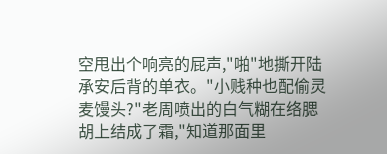空甩出个响亮的屁声,"啪"地撕开陆承安后背的单衣。"小贱种也配偷灵麦馒头?"老周喷出的白气糊在络腮胡上结成了霜,"知道那面里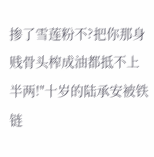掺了雪莲粉不?把你那身贱骨头榨成油都抵不上半两!"十岁的陆承安被铁链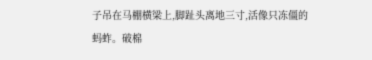子吊在马棚横梁上,脚趾头离地三寸,活像只冻僵的蚂蚱。破棉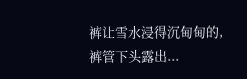裤让雪水浸得沉甸甸的,裤管下头露出...